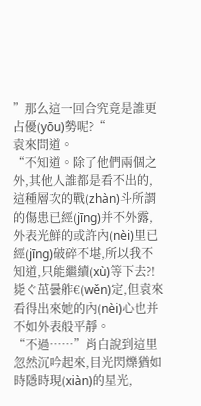”那么這一回合究竟是誰更占優(yōu)勢呢?“
袁來問道。
“不知道。除了他們兩個之外,其他人誰都是看不出的,這種層次的戰(zhàn)斗所謂的傷患已經(jīng)并不外露,外表光鮮的或許內(nèi)里已經(jīng)破碎不堪,所以我不知道,只能繼續(xù)等下去?!毙ぐ茁曇舴€(wěn)定,但袁來看得出來她的內(nèi)心也并不如外表般平靜。
“不過……”肖白說到這里忽然沉吟起來,目光閃爍猶如時隱時現(xiàn)的星光,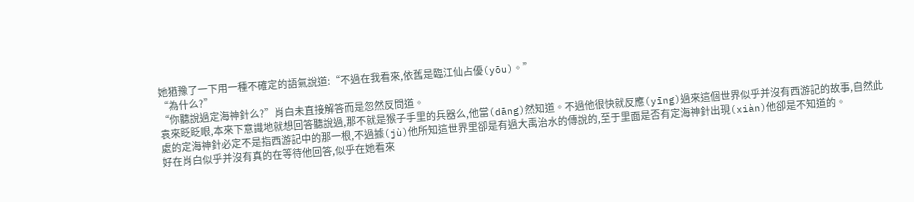她猶豫了一下用一種不確定的語氣說道:“不過在我看來,依舊是臨江仙占優(yōu)。”
“為什么?”
“你聽說過定海神針么?”肖白未直接解答而是忽然反問道。
袁來眨眨眼,本來下意識地就想回答聽說過,那不就是猴子手里的兵器么,他當(dāng)然知道。不過他很快就反應(yīng)過來這個世界似乎并沒有西游記的故事,自然此處的定海神針必定不是指西游記中的那一根,不過據(jù)他所知這世界里卻是有過大禹治水的傳說的,至于里面是否有定海神針出現(xiàn)他卻是不知道的。
好在肖白似乎并沒有真的在等待他回答,似乎在她看來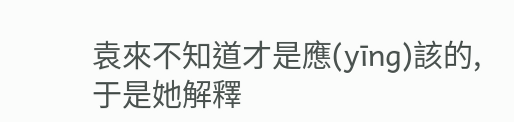袁來不知道才是應(yīng)該的,于是她解釋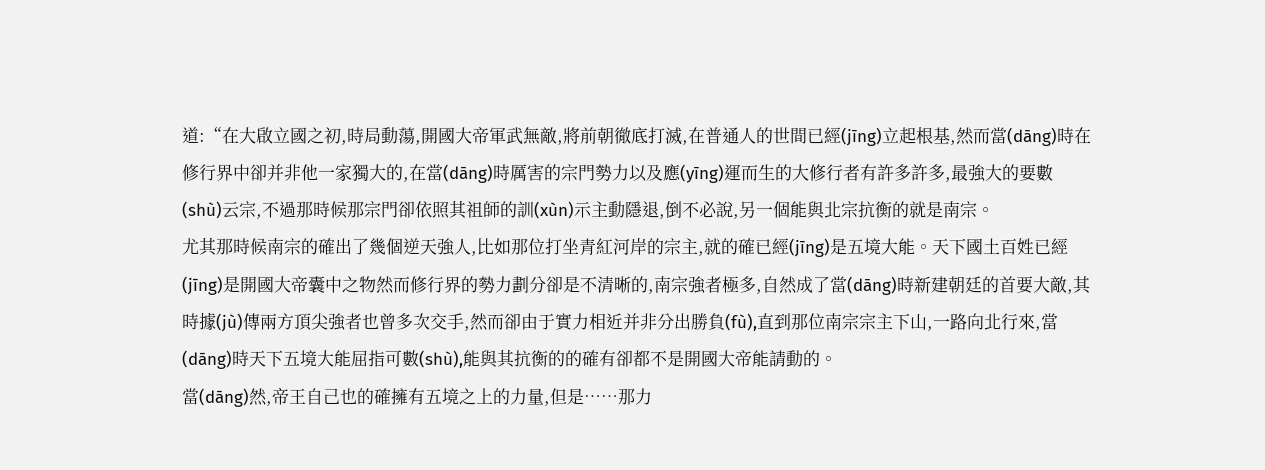道:“在大啟立國之初,時局動蕩,開國大帝軍武無敵,將前朝徹底打滅,在普通人的世間已經(jīng)立起根基,然而當(dāng)時在修行界中卻并非他一家獨大的,在當(dāng)時厲害的宗門勢力以及應(yīng)運而生的大修行者有許多許多,最強大的要數(shù)云宗,不過那時候那宗門卻依照其祖師的訓(xùn)示主動隱退,倒不必說,另一個能與北宗抗衡的就是南宗。
尤其那時候南宗的確出了幾個逆天強人,比如那位打坐青紅河岸的宗主,就的確已經(jīng)是五境大能。天下國土百姓已經(jīng)是開國大帝囊中之物然而修行界的勢力劃分卻是不清晰的,南宗強者極多,自然成了當(dāng)時新建朝廷的首要大敵,其時據(jù)傳兩方頂尖強者也曾多次交手,然而卻由于實力相近并非分出勝負(fù),直到那位南宗宗主下山,一路向北行來,當(dāng)時天下五境大能屈指可數(shù),能與其抗衡的的確有卻都不是開國大帝能請動的。
當(dāng)然,帝王自己也的確擁有五境之上的力量,但是……那力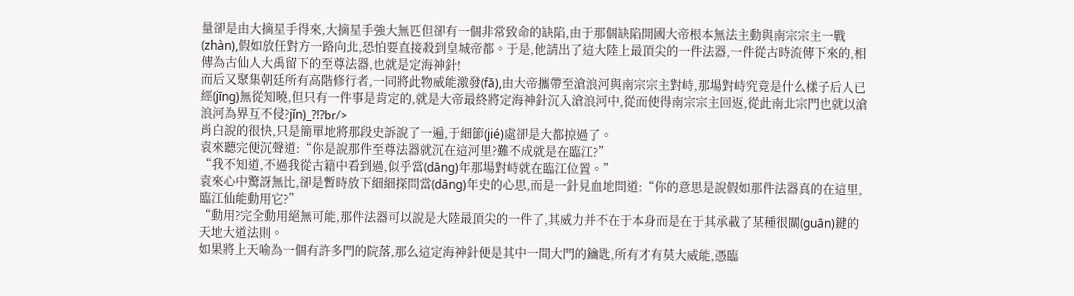量卻是由大摘星手得來,大摘星手強大無匹但卻有一個非常致命的缺陷,由于那個缺陷開國大帝根本無法主動與南宗宗主一戰(zhàn),假如放任對方一路向北,恐怕要直接殺到皇城帝都。于是,他請出了這大陸上最頂尖的一件法器,一件從古時流傳下來的,相傳為古仙人大禹留下的至尊法器,也就是定海神針!
而后又聚集朝廷所有高階修行者,一同將此物威能激發(fā),由大帝攜帶至滄浪河與南宗宗主對峙,那場對峙究竟是什么樣子后人已經(jīng)無從知曉,但只有一件事是肯定的,就是大帝最終將定海神針沉入滄浪河中,從而使得南宗宗主回返,從此南北宗門也就以滄浪河為界互不侵?jǐn)_?!?br/>
肖白說的很快,只是簡單地將那段史訴說了一遍,于細節(jié)處卻是大都掠過了。
袁來聽完便沉聲道:“你是說那件至尊法器就沉在這河里?難不成就是在臨江?”
“我不知道,不過我從古籍中看到過,似乎當(dāng)年那場對峙就在臨江位置。”
袁來心中驚訝無比,卻是暫時放下細細探問當(dāng)年史的心思,而是一針見血地問道:“你的意思是說假如那件法器真的在這里,臨江仙能動用它?”
“動用?完全動用絕無可能,那件法器可以說是大陸最頂尖的一件了,其威力并不在于本身而是在于其承載了某種很關(guān)鍵的天地大道法則。
如果將上天喻為一個有許多門的院落,那么這定海神針便是其中一間大門的鑰匙,所有才有莫大威能,憑臨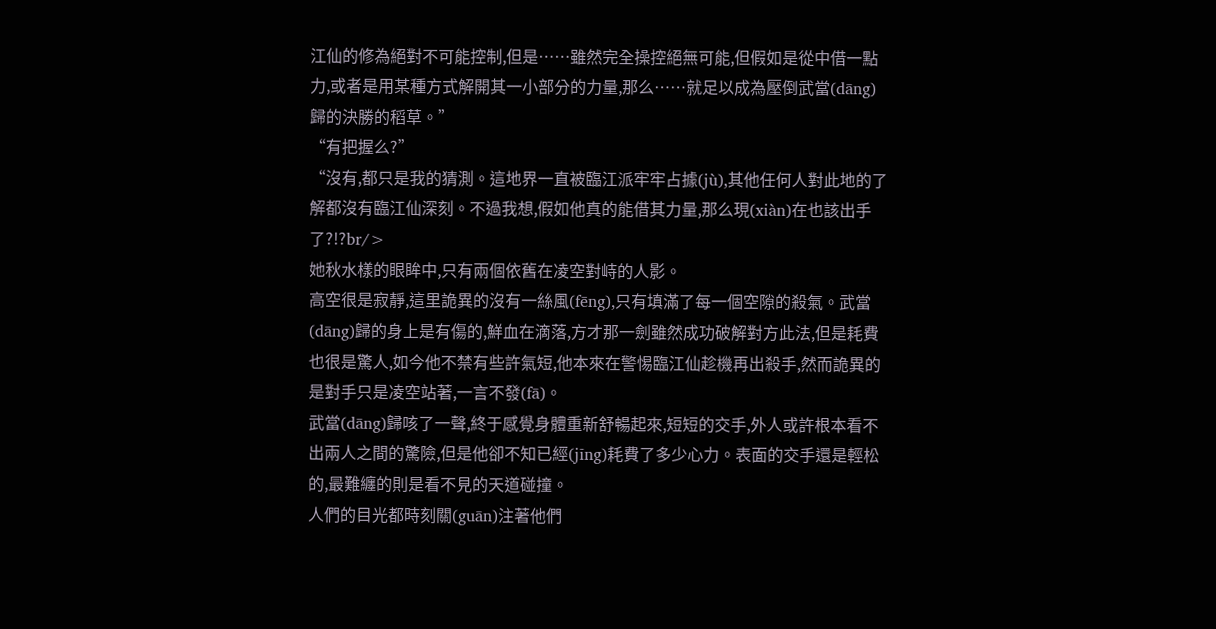江仙的修為絕對不可能控制,但是……雖然完全操控絕無可能,但假如是從中借一點力,或者是用某種方式解開其一小部分的力量,那么……就足以成為壓倒武當(dāng)歸的決勝的稻草。”
“有把握么?”
“沒有,都只是我的猜測。這地界一直被臨江派牢牢占據(jù),其他任何人對此地的了解都沒有臨江仙深刻。不過我想,假如他真的能借其力量,那么現(xiàn)在也該出手了?!?br/>
她秋水樣的眼眸中,只有兩個依舊在凌空對峙的人影。
高空很是寂靜,這里詭異的沒有一絲風(fēng),只有填滿了每一個空隙的殺氣。武當(dāng)歸的身上是有傷的,鮮血在滴落,方才那一劍雖然成功破解對方此法,但是耗費也很是驚人,如今他不禁有些許氣短,他本來在警惕臨江仙趁機再出殺手,然而詭異的是對手只是凌空站著,一言不發(fā)。
武當(dāng)歸咳了一聲,終于感覺身體重新舒暢起來,短短的交手,外人或許根本看不出兩人之間的驚險,但是他卻不知已經(jīng)耗費了多少心力。表面的交手還是輕松的,最難纏的則是看不見的天道碰撞。
人們的目光都時刻關(guān)注著他們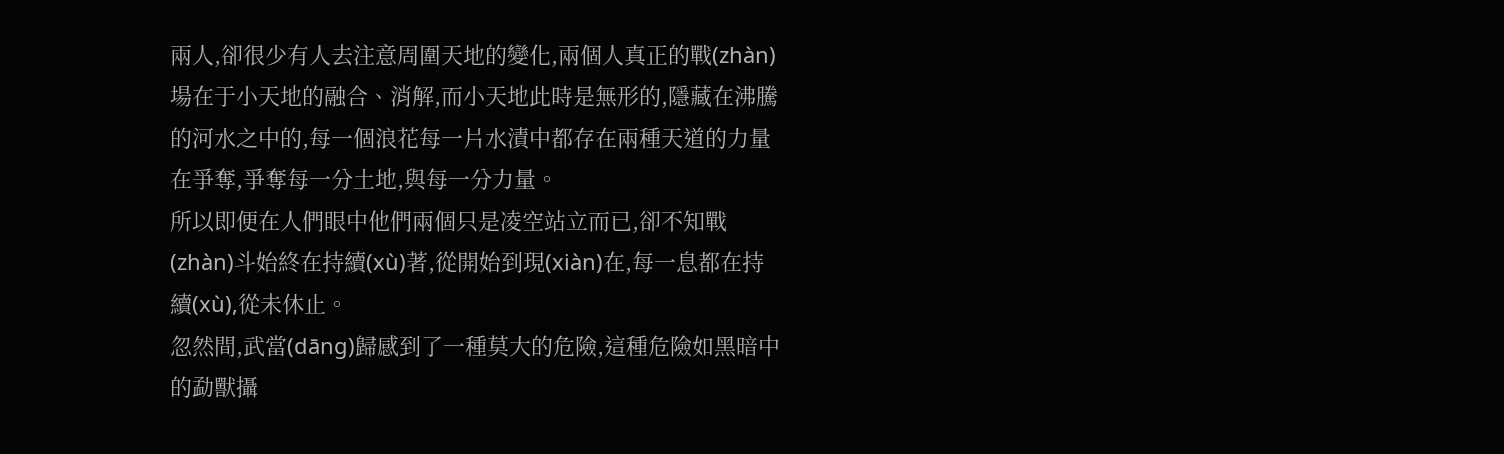兩人,卻很少有人去注意周圍天地的變化,兩個人真正的戰(zhàn)場在于小天地的融合、消解,而小天地此時是無形的,隱藏在沸騰的河水之中的,每一個浪花每一片水漬中都存在兩種天道的力量在爭奪,爭奪每一分土地,與每一分力量。
所以即便在人們眼中他們兩個只是凌空站立而已,卻不知戰(zhàn)斗始終在持續(xù)著,從開始到現(xiàn)在,每一息都在持續(xù),從未休止。
忽然間,武當(dāng)歸感到了一種莫大的危險,這種危險如黑暗中的勐獸攝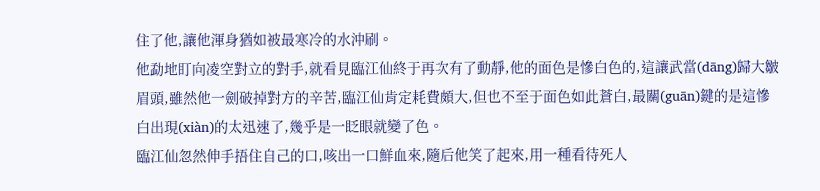住了他,讓他渾身猶如被最寒冷的水沖刷。
他勐地盯向凌空對立的對手,就看見臨江仙終于再次有了動靜,他的面色是慘白色的,這讓武當(dāng)歸大皺眉頭,雖然他一劍破掉對方的辛苦,臨江仙肯定耗費頗大,但也不至于面色如此蒼白,最關(guān)鍵的是這慘白出現(xiàn)的太迅速了,幾乎是一眨眼就變了色。
臨江仙忽然伸手捂住自己的口,咳出一口鮮血來,隨后他笑了起來,用一種看待死人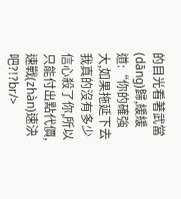的目光看著武當(dāng)歸,緩緩道:“你的確強大,如果拖延下去我真的沒有多少信心殺了你,所以只能付出點代價,速戰(zhàn)速決吧?!?br/>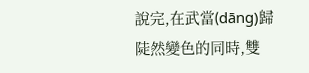說完,在武當(dāng)歸陡然變色的同時,雙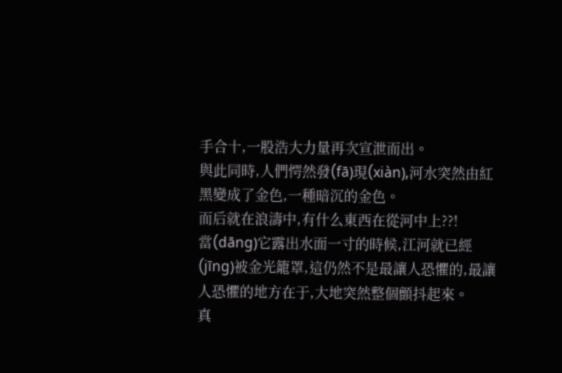手合十,一股浩大力量再次宣泄而出。
與此同時,人們愕然發(fā)現(xiàn),河水突然由紅黑變成了金色,一種暗沉的金色。
而后就在浪濤中,有什么東西在從河中上??!
當(dāng)它露出水面一寸的時候,江河就已經(jīng)被金光籠罩,這仍然不是最讓人恐懼的,最讓人恐懼的地方在于,大地突然整個顫抖起來。
真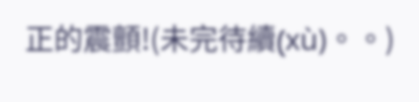正的震顫!(未完待續(xù)。。)